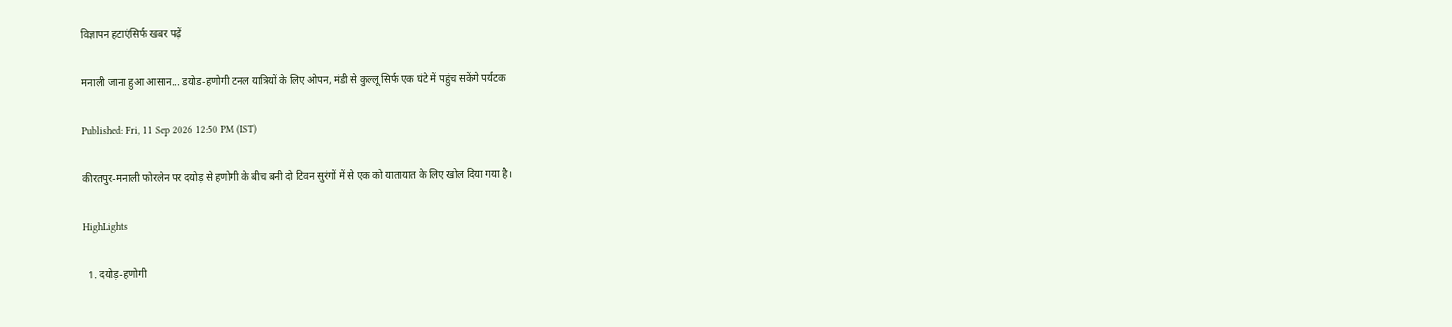विज्ञापन हटाएंसिर्फ खबर पढ़ें

मनाली जाना हुआ आसान... डयोड-हणोगी टनल यात्रियों के लिए ओपन, मंडी से कुल्लू सिर्फ एक घंटे में पहुंच सकेंगे पर्यटक

Published: Fri, 11 Sep 2026 12:50 PM (IST)

कीरतपुर-मनाली फोरलेन पर दयोड़ से हणोगी के बीच बनी दो टिवन सुरंगों में से एक को यातायात के लिए खोल दिया गया है।

HighLights

  1. दयोड़-हणोगी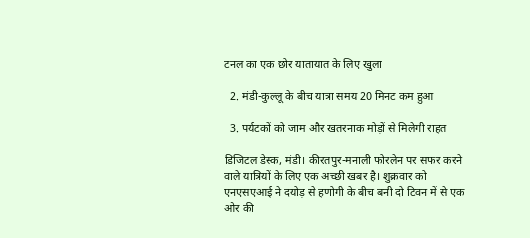टनल का एक छोर यातायात के लिए खुला

  2. मंडी-कुल्लू के बीच यात्रा समय 20 मिनट कम हुआ

  3. पर्यटकों को जाम और खतरनाक मोड़ों से मिलेगी राहत

डिजिटल डेस्क, मंडी। कीरतपुर-मनाली फोरलेन पर सफर करने वाले यात्रियों के लिए एक अच्छी खबर है। शुक्रवार को एनएसएआई ने दयोड़ से हणोगी के बीच बनी दो टिवन में से एक ओर की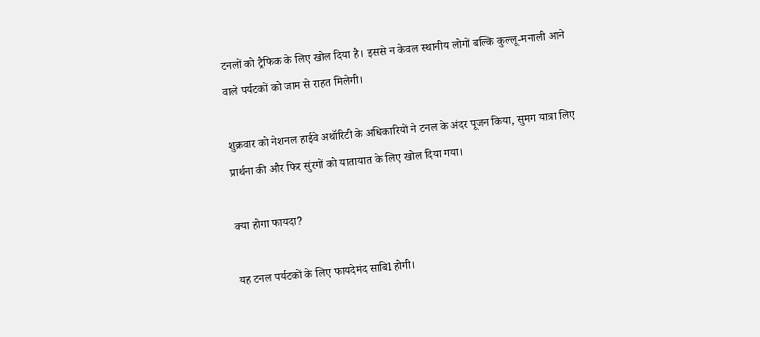टनलों को ट्रैफिक के लिए खोल दिया है। इससे न केवल स्थानीय लोगों बल्कि कुल्लू-मनाली आने वाले पर्यटकों को जाम से राहत मिलेगी।

शुक्रवार को नेशनल हाईवे अथॉरिटी के अधिकारियों ने टनल के अंदर पूजन किया, सुमग यात्रा लिए प्रार्थना की और फिर सुंरगों को यातायात के लिए खोल दिया गया।

क्या होगा फायदा?

यह टनल पर्यटकों के लिए फायदेमंद साबिl होगी।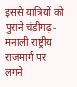इससे यात्रियों को पुराने चंडीगढ़-मनाली राष्ट्रीय राजमार्ग पर लगने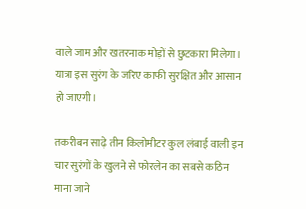वाले जाम और खतरनाक मोड़ों से छुटकारा मिलेगा। यात्रा इस सुरंग के जरिए काफी सुरक्षित और आसान हो जाएगी।

तकरीबन साढ़े तीन किलोमीटर कुल लंबाई वाली इन चार सुरंगों के खुलने से फोरलेन का सबसे कठिन माना जाने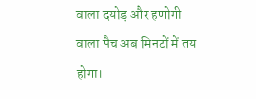वाला दयोड़ और हणोगी वाला पैच अब मिनटों में तय होगा।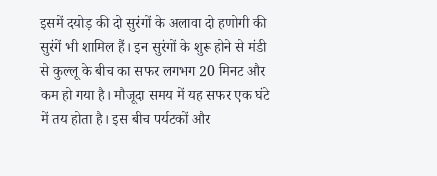इसमें दयोड़ की दो सुरंगों के अलावा दो हणोगी की सुरंगें भी शामिल हैं। इन सुरंगों के शुरू होने से मंडी से कुल्लू के बीच का सफर लगभग 20 मिनट और कम हो गया है। मौजूदा समय में यह सफर एक घंटे में तय होता है। इस बीच पर्यटकों और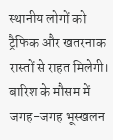स्थानीय लोगों को ट्रैफिक और खतरनाक रास्तों से राहत मिलेगी। बारिश के मौसम में जगह-जगह भूस्खलन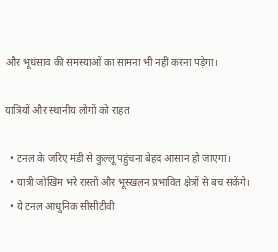और भूधंसाव की समस्याओं का सामना भी नहीं करना पड़ेगा।

यात्रियों और स्थानीय लोगों को राहत

  • टनल के जरिए मंडी से कुल्लू पहुंचना बेहद आसान हो जाएगा।
  • यात्री जोखिम भरे रास्तों और भूस्खलन प्रभावित क्षेत्रों से बच सकेंगे।
  • ये टनल आधुनिक सीसीटीवी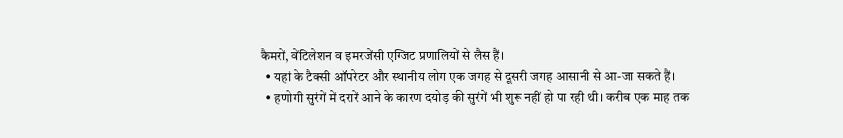कैमरों, वेंटिलेशन व इमरजेंसी एग्जिट प्रणालियों से लैस हैं।
  • यहां के टैक्सी ऑपरेटर और स्थानीय लोग एक जगह से दूसरी जगह आसानी से आ-जा सकते हैं।
  • हणोगी सुरंगें में दरारें आने के कारण दयोड़ की सुरंगें भी शुरू नहीं हो पा रही थी। करीब एक माह तक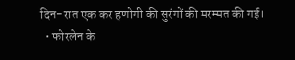दिन-रात एक कर हणोगी की सुरंगों की मरम्मत की गई।
  • फोरलेन के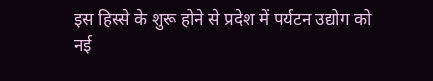इस हिस्से के शुरू होने से प्रदेश में पर्यटन उद्योग को नई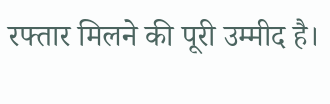रफ्तार मिलने की पूरी उम्मीद है।